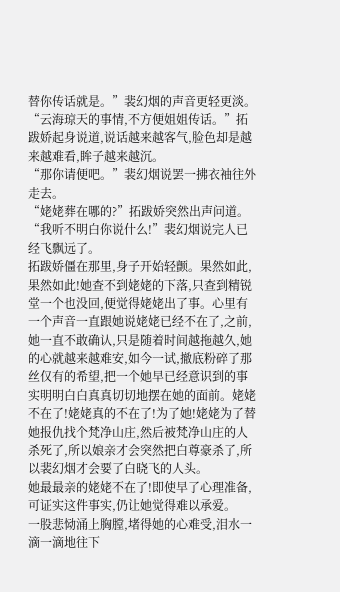替你传话就是。”裴幻烟的声音更轻更淡。
“云海琼天的事情,不方便姐姐传话。”拓跋娇起身说道,说话越来越客气,脸色却是越来越难看,眸子越来越沉。
“那你请便吧。”裴幻烟说罢一拂衣袖往外走去。
“姥姥葬在哪的?”拓跋娇突然出声问道。
“我听不明白你说什么!”裴幻烟说完人已经飞飘远了。
拓跋娇僵在那里,身子开始轻颤。果然如此,果然如此!她查不到姥姥的下落,只查到精锐堂一个也没回,便觉得姥姥出了事。心里有一个声音一直跟她说姥姥已经不在了,之前,她一直不敢确认,只是随着时间越拖越久,她的心就越来越难安,如今一试,撤底粉碎了那丝仅有的希望,把一个她早已经意识到的事实明明白白真真切切地摆在她的面前。姥姥不在了!姥姥真的不在了!为了她!姥姥为了替她报仇找个梵净山庄,然后被梵净山庄的人杀死了,所以娘亲才会突然把白尊豪杀了,所以裴幻烟才会要了白晓飞的人头。
她最最亲的姥姥不在了!即使早了心理准备,可证实这件事实,仍让她觉得难以承爱。
一股悲恸涌上胸膛,堵得她的心难受,泪水一滴一滴地往下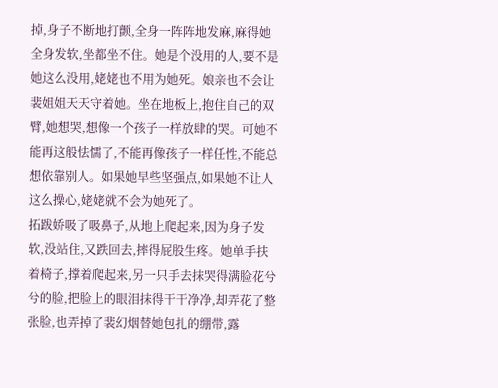掉,身子不断地打颤,全身一阵阵地发麻,麻得她全身发软,坐都坐不住。她是个没用的人,要不是她这么没用,姥姥也不用为她死。娘亲也不会让裴姐姐天天守着她。坐在地板上,抱住自己的双臂,她想哭,想像一个孩子一样放肆的哭。可她不能再这般怯懦了,不能再像孩子一样任性,不能总想依靠别人。如果她早些坚强点,如果她不让人这么操心,姥姥就不会为她死了。
拓跋娇吸了吸鼻子,从地上爬起来,因为身子发软,没站住,又跌回去,摔得屁股生疼。她单手扶着椅子,撑着爬起来,另一只手去抹哭得满脸花兮兮的脸,把脸上的眼泪抹得干干净净,却弄花了整张脸,也弄掉了裴幻烟替她包扎的绷带,露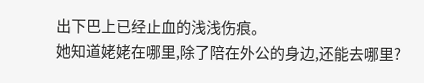出下巴上已经止血的浅浅伤痕。
她知道姥姥在哪里,除了陪在外公的身边,还能去哪里?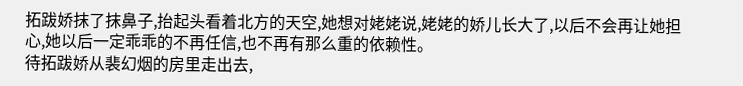拓跋娇抹了抹鼻子,抬起头看着北方的天空,她想对姥姥说,姥姥的娇儿长大了,以后不会再让她担心,她以后一定乖乖的不再任信,也不再有那么重的依赖性。
待拓跋娇从裴幻烟的房里走出去,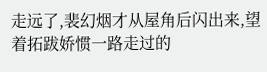走远了,裴幻烟才从屋角后闪出来,望着拓跋娇惯一路走过的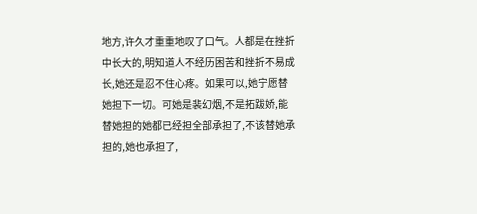地方,许久才重重地叹了口气。人都是在挫折中长大的,明知道人不经历困苦和挫折不易成长,她还是忍不住心疼。如果可以,她宁愿替她担下一切。可她是裴幻烟,不是拓跋娇,能替她担的她都已经担全部承担了,不该替她承担的,她也承担了,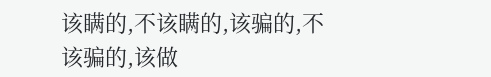该瞒的,不该瞒的,该骗的,不该骗的,该做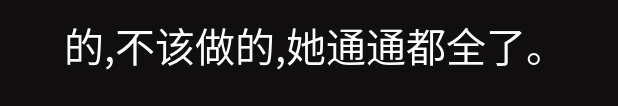的,不该做的,她通通都全了。